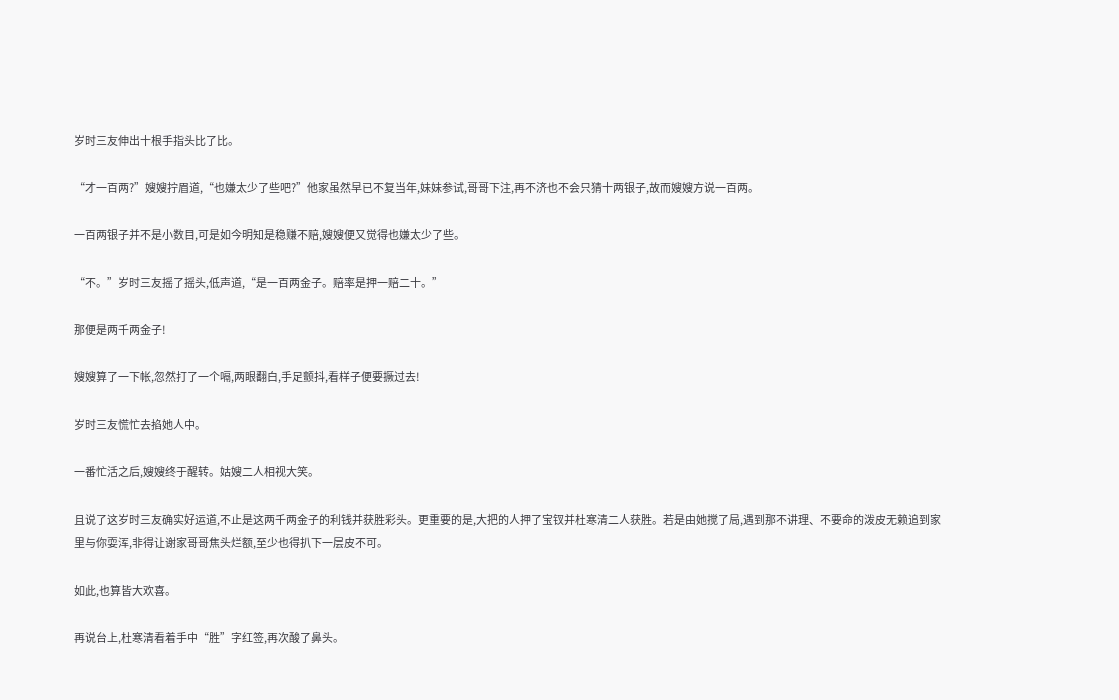岁时三友伸出十根手指头比了比。

“才一百两?”嫂嫂拧眉道,“也嫌太少了些吧?”他家虽然早已不复当年,妹妹参试,哥哥下注,再不济也不会只猜十两银子,故而嫂嫂方说一百两。

一百两银子并不是小数目,可是如今明知是稳赚不赔,嫂嫂便又觉得也嫌太少了些。

“不。”岁时三友摇了摇头,低声道,“是一百两金子。赔率是押一赔二十。”

那便是两千两金子!

嫂嫂算了一下帐,忽然打了一个嗝,两眼翻白,手足颤抖,看样子便要撅过去!

岁时三友慌忙去掐她人中。

一番忙活之后,嫂嫂终于醒转。姑嫂二人相视大笑。

且说了这岁时三友确实好运道,不止是这两千两金子的利钱并获胜彩头。更重要的是,大把的人押了宝钗并杜寒清二人获胜。若是由她搅了局,遇到那不讲理、不要命的泼皮无赖追到家里与你耍浑,非得让谢家哥哥焦头烂额,至少也得扒下一层皮不可。

如此,也算皆大欢喜。

再说台上,杜寒清看着手中“胜”字红签,再次酸了鼻头。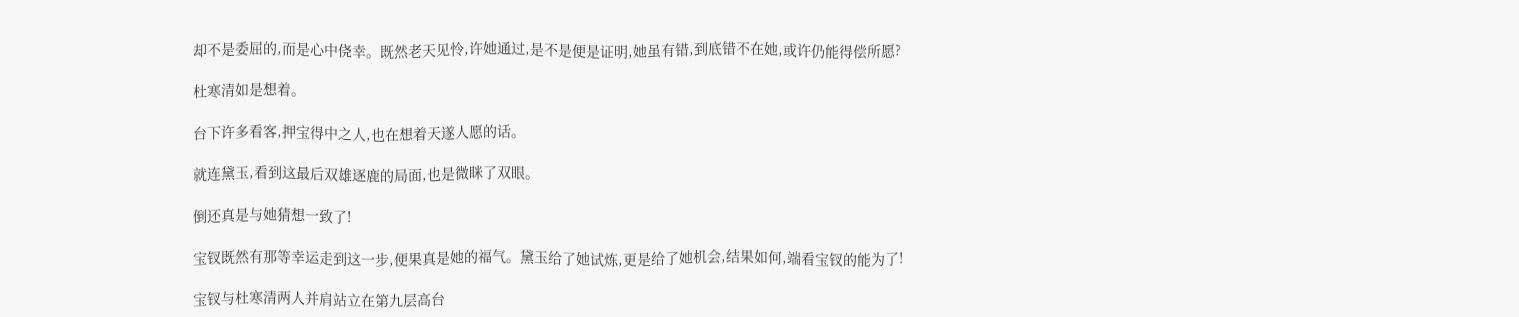却不是委屈的,而是心中侥幸。既然老天见怜,许她通过,是不是便是证明,她虽有错,到底错不在她,或许仍能得偿所愿?

杜寒清如是想着。

台下许多看客,押宝得中之人,也在想着天遂人愿的话。

就连黛玉,看到这最后双雄逐鹿的局面,也是微眯了双眼。

倒还真是与她猜想一致了!

宝钗既然有那等幸运走到这一步,便果真是她的福气。黛玉给了她试炼,更是给了她机会,结果如何,端看宝钗的能为了!

宝钗与杜寒清两人并肩站立在第九层高台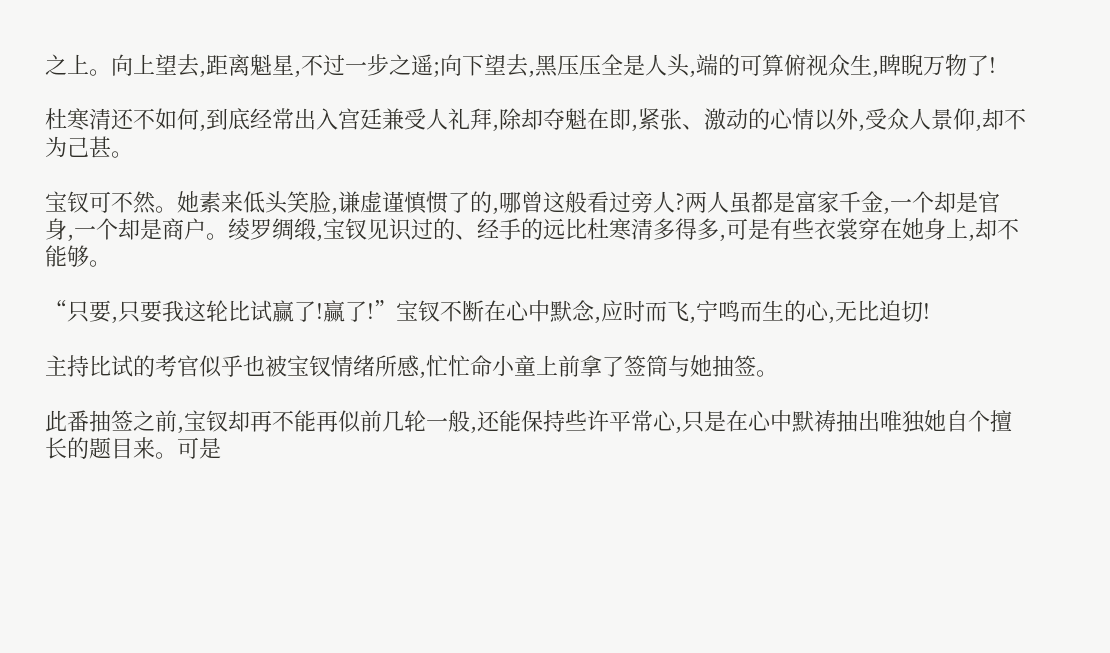之上。向上望去,距离魁星,不过一步之遥;向下望去,黑压压全是人头,端的可算俯视众生,睥睨万物了!

杜寒清还不如何,到底经常出入宫廷兼受人礼拜,除却夺魁在即,紧张、激动的心情以外,受众人景仰,却不为己甚。

宝钗可不然。她素来低头笑脸,谦虚谨慎惯了的,哪曾这般看过旁人?两人虽都是富家千金,一个却是官身,一个却是商户。绫罗绸缎,宝钗见识过的、经手的远比杜寒清多得多,可是有些衣裳穿在她身上,却不能够。

“只要,只要我这轮比试赢了!赢了!”宝钗不断在心中默念,应时而飞,宁鸣而生的心,无比迫切!

主持比试的考官似乎也被宝钗情绪所感,忙忙命小童上前拿了签筒与她抽签。

此番抽签之前,宝钗却再不能再似前几轮一般,还能保持些许平常心,只是在心中默祷抽出唯独她自个擅长的题目来。可是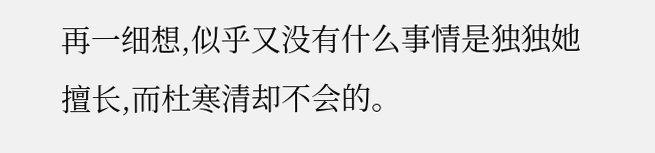再一细想,似乎又没有什么事情是独独她擅长,而杜寒清却不会的。